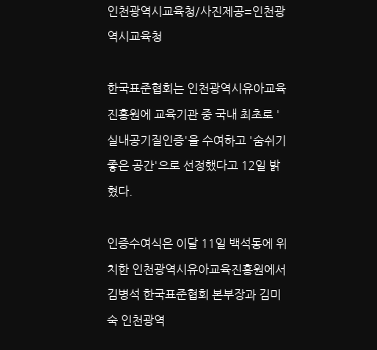인천광역시교육청/사진제공=인천광역시교육청

한국표준협회는 인천광역시유아교육진흥원에 교육기관 중 국내 최초로 '실내공기질인증'을 수여하고 '숨쉬기 좋은 공간'으로 선정했다고 12일 밝혔다.

인증수여식은 이달 11일 백석동에 위치한 인천광역시유아교육진흥원에서 김병석 한국표준협회 본부장과 김미숙 인천광역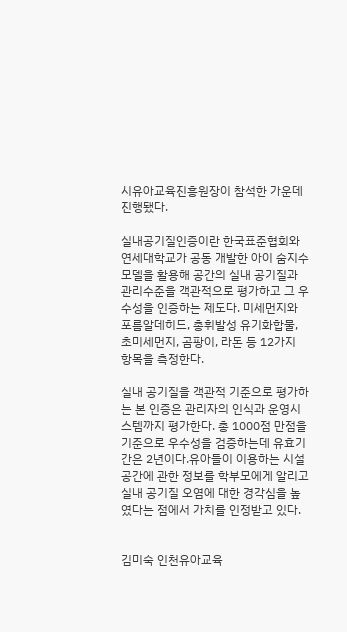시유아교육진흥원장이 참석한 가운데 진행됐다.

실내공기질인증이란 한국표준협회와 연세대학교가 공동 개발한 아이 숨지수 모델을 활용해 공간의 실내 공기질과 관리수준을 객관적으로 평가하고 그 우수성을 인증하는 제도다. 미세먼지와 포름알데히드, 총휘발성 유기화합물, 초미세먼지, 곰팡이, 라돈 등 12가지 항목을 측정한다.

실내 공기질을 객관적 기준으로 평가하는 본 인증은 관리자의 인식과 운영시스템까지 평가한다. 총 1000점 만점을 기준으로 우수성을 검증하는데 유효기간은 2년이다.유아들이 이용하는 시설공간에 관한 정보를 학부모에게 알리고 실내 공기질 오염에 대한 경각심을 높였다는 점에서 가치를 인정받고 있다.


김미숙 인천유아교육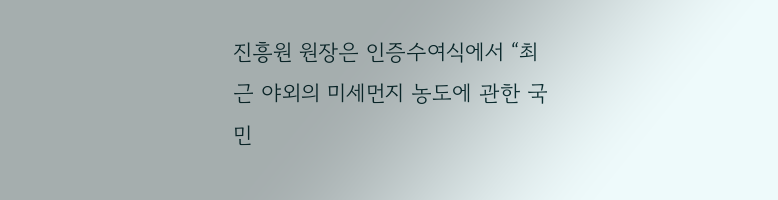진흥원 원장은 인증수여식에서 “최근 야외의 미세먼지 농도에 관한 국민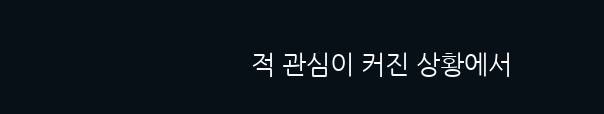적 관심이 커진 상황에서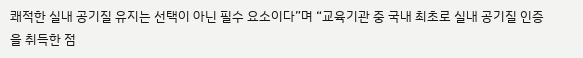쾌적한 실내 공기질 유지는 선택이 아닌 필수 요소이다”며 “교육기관 중 국내 최초로 실내 공기질 인증을 취득한 점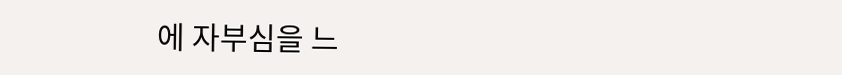에 자부심을 느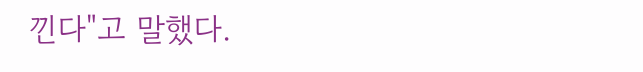낀다"고 말했다.